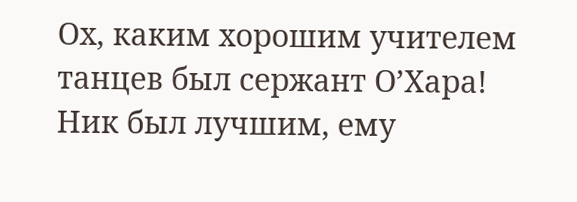Ох, каким хорошим учителем танцев был сержант О’Хара!
Ник был лучшим, ему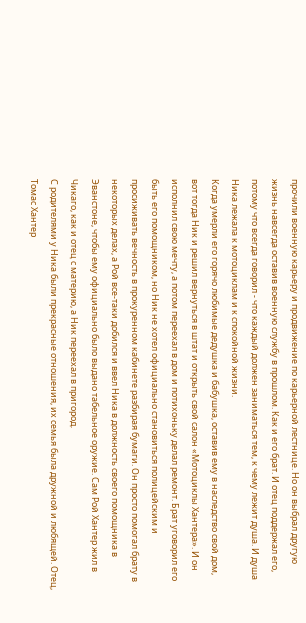прочили военную карьеру и продвижение по карьерной лестнице. Но он выбрал другую жизнь навсегда оставив военную службу в прошлом. Как и его брат. И отец поддержал его, потому что всегда говорил - что каждый должен заниматься тем, к чему лежит душа. И душа Ника лежала к мотоциклам и к спокойной жизни.
Когда умерли его горячо любимые дедушка и бабушка, оставив ему в наследство свой дом, вот тогда Ник и решил вернуться в штат и открыть свой салон «Мотоциклы Хантера». И он исполнил свою мечту, а потом переехал в дом и потихоньку делал ремонт. Брат уговорил его быть его помощником, но Ник не хотел официально становиться полицейским и просиживать вечность в прокуренном кабинете разбирая бумаги. Он просто помогал брату в некоторых делах, а Рой все-таки добился и ввел Ника в должность своего помощника в Эванстоне, чтобы ему официально было выдано табельное оружие. Сам Рой Хантер жил в Чикаго, как и отец с материю, а Ник переехал в пригород.
С родителями у Ника были прекрасные отношения, их семья была дружной и любящей. Отец, Томас Хантер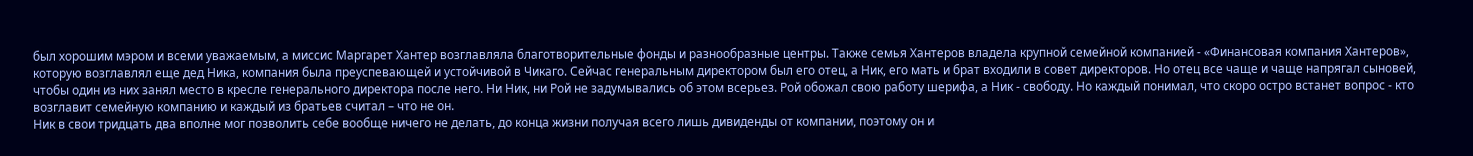был хорошим мэром и всеми уважаемым, а миссис Маргарет Хантер возглавляла благотворительные фонды и разнообразные центры. Также семья Хантеров владела крупной семейной компанией - «Финансовая компания Хантеров», которую возглавлял еще дед Ника, компания была преуспевающей и устойчивой в Чикаго. Сейчас генеральным директором был его отец, а Ник, его мать и брат входили в совет директоров. Но отец все чаще и чаще напрягал сыновей, чтобы один из них занял место в кресле генерального директора после него. Ни Ник, ни Рой не задумывались об этом всерьез. Рой обожал свою работу шерифа, а Ник - свободу. Но каждый понимал, что скоро остро встанет вопрос - кто возглавит семейную компанию и каждый из братьев считал – что не он.
Ник в свои тридцать два вполне мог позволить себе вообще ничего не делать, до конца жизни получая всего лишь дивиденды от компании, поэтому он и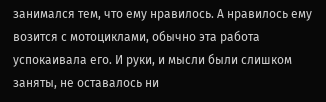занимался тем, что ему нравилось. А нравилось ему возится с мотоциклами, обычно эта работа успокаивала его. И руки, и мысли были слишком заняты, не оставалось ни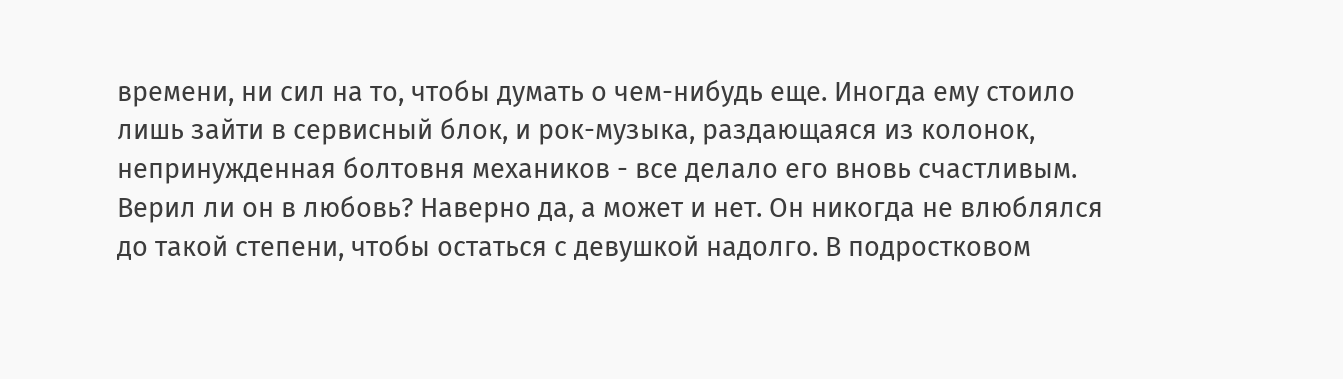времени, ни сил на то, чтобы думать о чем-нибудь еще. Иногда ему стоило лишь зайти в сервисный блок, и рок-музыка, раздающаяся из колонок, непринужденная болтовня механиков - все делало его вновь счастливым.
Верил ли он в любовь? Наверно да, а может и нет. Он никогда не влюблялся до такой степени, чтобы остаться с девушкой надолго. В подростковом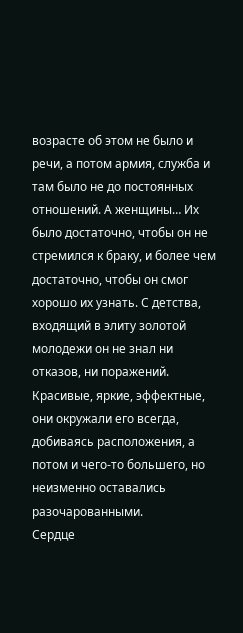возрасте об этом не было и речи, а потом армия, служба и там было не до постоянных отношений. А женщины… Их было достаточно, чтобы он не стремился к браку, и более чем достаточно, чтобы он смог хорошо их узнать. С детства, входящий в элиту золотой молодежи он не знал ни отказов, ни поражений. Красивые, яркие, эффектные, они окружали его всегда, добиваясь расположения, а потом и чего-то большего, но неизменно оставались разочарованными.
Сердце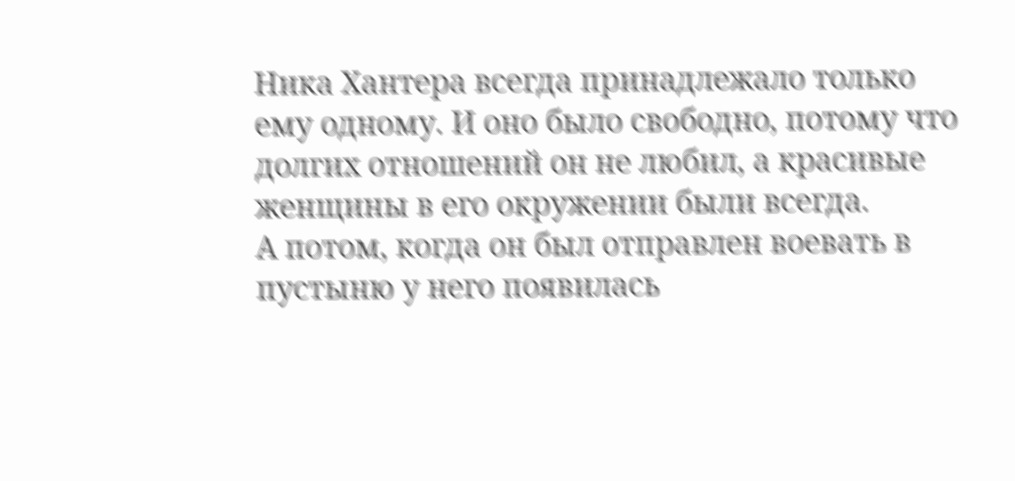Ника Хантера всегда принадлежало только ему одному. И оно было свободно, потому что долгих отношений он не любил, а красивые женщины в его окружении были всегда.
А потом, когда он был отправлен воевать в пустыню у него появилась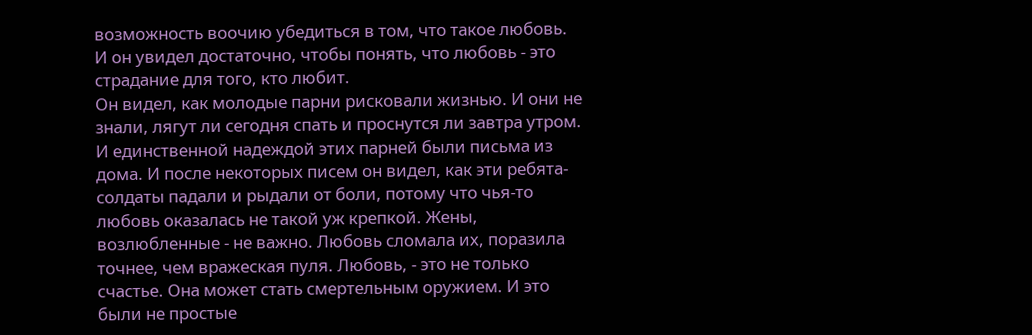возможность воочию убедиться в том, что такое любовь. И он увидел достаточно, чтобы понять, что любовь - это страдание для того, кто любит.
Он видел, как молодые парни рисковали жизнью. И они не знали, лягут ли сегодня спать и проснутся ли завтра утром. И единственной надеждой этих парней были письма из дома. И после некоторых писем он видел, как эти ребята-солдаты падали и рыдали от боли, потому что чья-то любовь оказалась не такой уж крепкой. Жены, возлюбленные - не важно. Любовь сломала их, поразила точнее, чем вражеская пуля. Любовь, - это не только счастье. Она может стать смертельным оружием. И это были не простые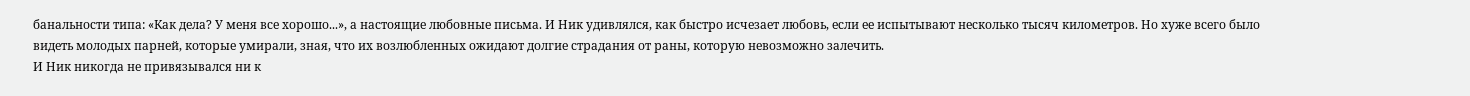банальности типа: «Как дела? У меня все хорошо...», а настоящие любовные письма. И Ник удивлялся, как быстро исчезает любовь, если ее испытывают несколько тысяч километров. Но хуже всего было видеть молодых парней, которые умирали, зная, что их возлюбленных ожидают долгие страдания от раны, которую невозможно залечить.
И Ник никогда не привязывался ни к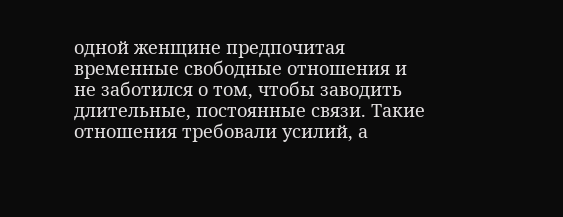одной женщине предпочитая временные свободные отношения и не заботился о том, чтобы заводить длительные, постоянные связи. Такие отношения требовали усилий, а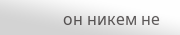он никем не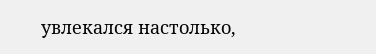увлекался настолько,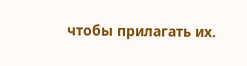чтобы прилагать их.